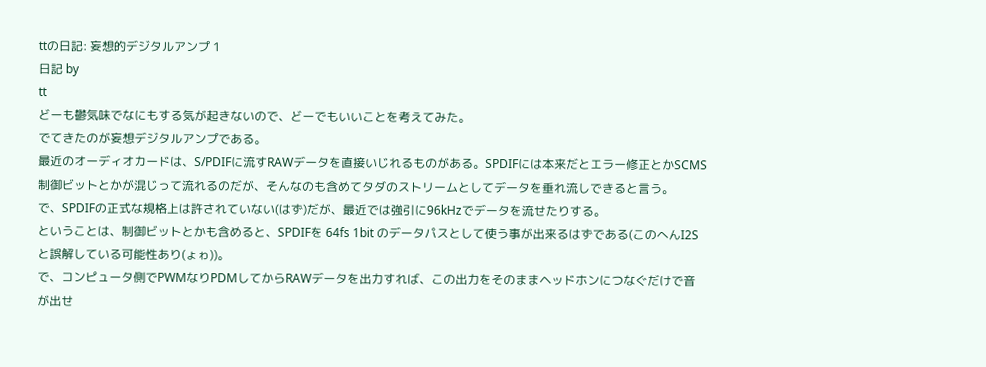ttの日記: 妄想的デジタルアンプ 1
日記 by
tt
どーも鬱気味でなにもする気が起きないので、どーでもいいことを考えてみた。
でてきたのが妄想デジタルアンプである。
最近のオーディオカードは、S/PDIFに流すRAWデータを直接いじれるものがある。SPDIFには本来だとエラー修正とかSCMS制御ビットとかが混じって流れるのだが、そんなのも含めてタダのストリームとしてデータを垂れ流しできると言う。
で、SPDIFの正式な規格上は許されていない(はず)だが、最近では強引に96kHzでデータを流せたりする。
ということは、制御ビットとかも含めると、SPDIFを 64fs 1bit のデータパスとして使う事が出来るはずである(このへんI2Sと誤解している可能性あり(ょゎ))。
で、コンピュータ側でPWMなりPDMしてからRAWデータを出力すれば、この出力をそのままヘッドホンにつなぐだけで音が出せ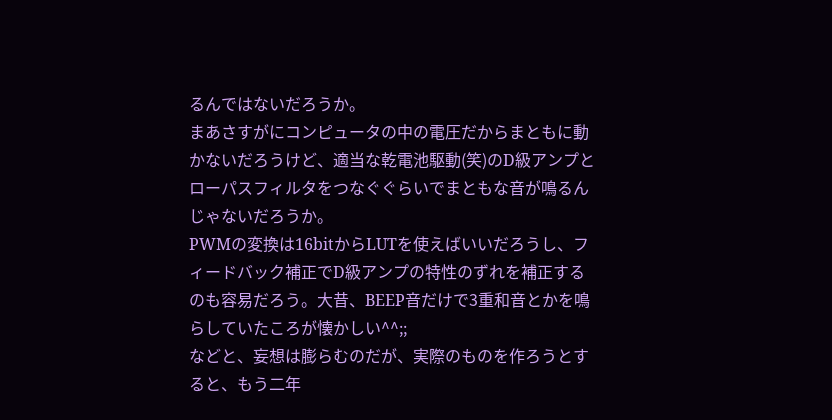るんではないだろうか。
まあさすがにコンピュータの中の電圧だからまともに動かないだろうけど、適当な乾電池駆動(笑)のD級アンプとローパスフィルタをつなぐぐらいでまともな音が鳴るんじゃないだろうか。
PWMの変換は16bitからLUTを使えばいいだろうし、フィードバック補正でD級アンプの特性のずれを補正するのも容易だろう。大昔、BEEP音だけで3重和音とかを鳴らしていたころが懐かしい^^;;
などと、妄想は膨らむのだが、実際のものを作ろうとすると、もう二年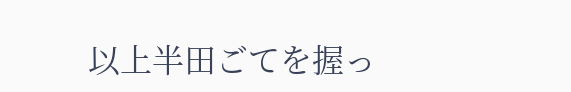以上半田ごてを握っ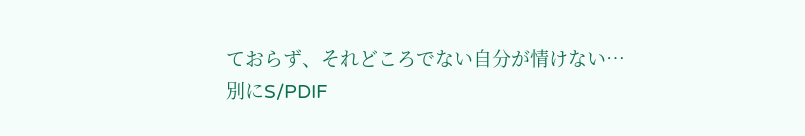ておらず、それどころでない自分が情けない…
別にS/PDIF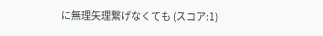に無理矢理繋げなくても (スコア:1)